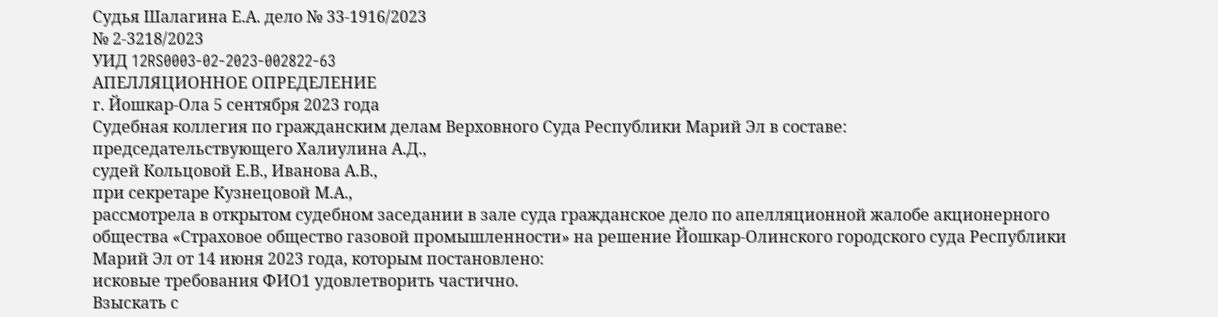Судья Шалагина Е.А. дело № 33-1916/2023
№ 2-3218/2023
УИД 12RS0003-02-2023-002822-63
АПЕЛЛЯЦИОННОЕ ОПРЕДЕЛЕНИЕ
г. Йошкар-Ола 5 сентября 2023 года
Судебная коллегия по гражданским делам Верховного Суда Республики Марий Эл в составе:
председательствующего Халиулина А.Д.,
судей Кольцовой Е.В., Иванова А.В.,
при секретаре Кузнецовой М.А.,
рассмотрела в открытом судебном заседании в зале суда гражданское дело по апелляционной жалобе акционерного общества «Страховое общество газовой промышленности» на решение Йошкар-Олинского городского суда Республики Марий Эл от 14 июня 2023 года, которым постановлено:
исковые требования ФИО1 удовлетворить частично.
Взыскать с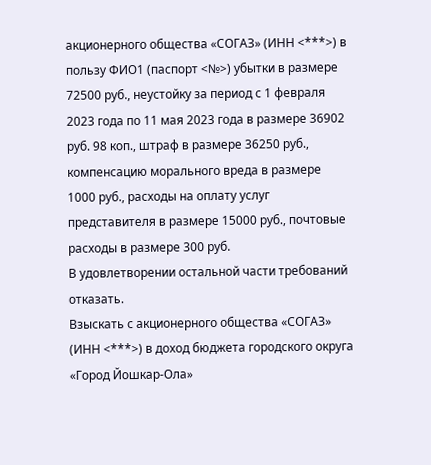акционерного общества «СОГАЗ» (ИНН <***>) в пользу ФИО1 (паспорт <№>) убытки в размере 72500 руб., неустойку за период с 1 февраля 2023 года по 11 мая 2023 года в размере 36902 руб. 98 коп., штраф в размере 36250 руб., компенсацию морального вреда в размере 1000 руб., расходы на оплату услуг представителя в размере 15000 руб., почтовые расходы в размере 300 руб.
В удовлетворении остальной части требований отказать.
Взыскать с акционерного общества «СОГАЗ» (ИНН <***>) в доход бюджета городского округа «Город Йошкар-Ола»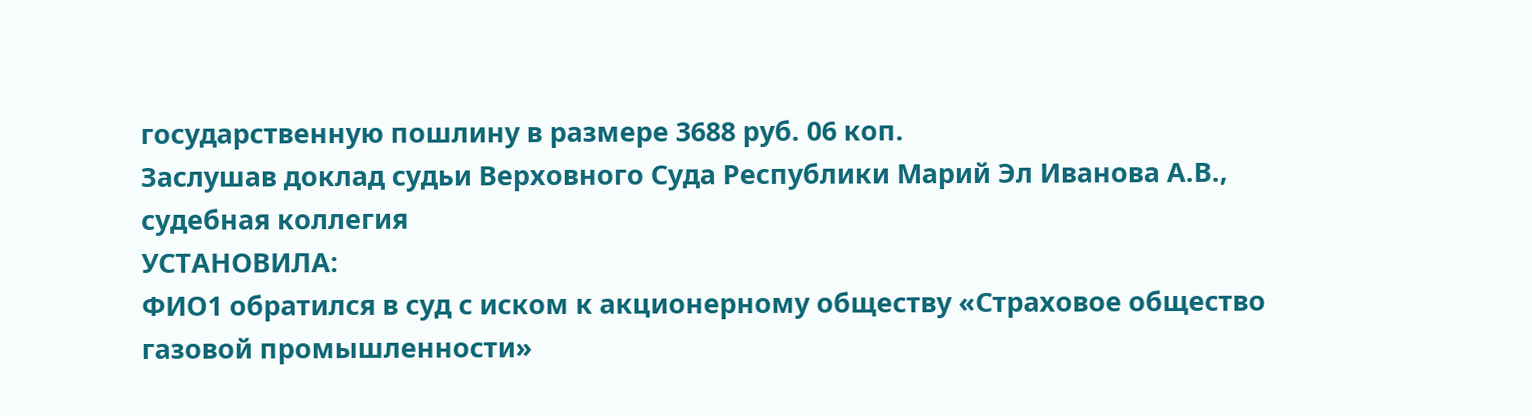государственную пошлину в размере 3688 руб. 06 коп.
Заслушав доклад судьи Верховного Суда Республики Марий Эл Иванова А.В., судебная коллегия
УСТАНОВИЛА:
ФИО1 обратился в суд с иском к акционерному обществу «Страховое общество газовой промышленности»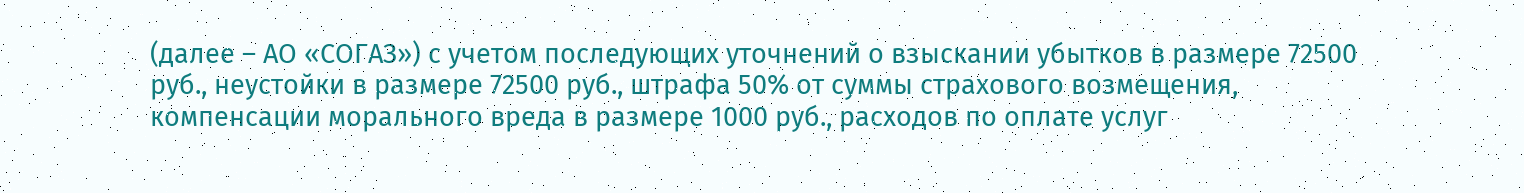(далее – АО «СОГАЗ») с учетом последующих уточнений о взыскании убытков в размере 72500 руб., неустойки в размере 72500 руб., штрафа 50% от суммы страхового возмещения, компенсации морального вреда в размере 1000 руб., расходов по оплате услуг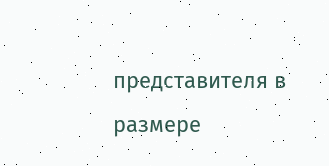представителя в размере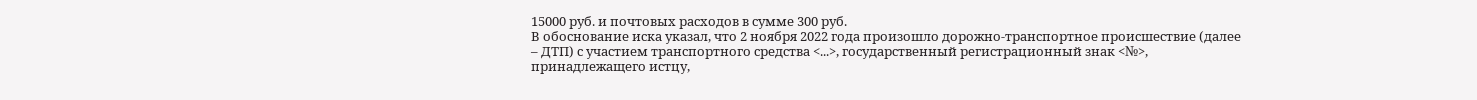15000 руб. и почтовых расходов в сумме 300 руб.
В обоснование иска указал, что 2 ноября 2022 года произошло дорожно-транспортное происшествие (далее – ДТП) с участием транспортного средства <...>, государственный регистрационный знак <№>, принадлежащего истцу,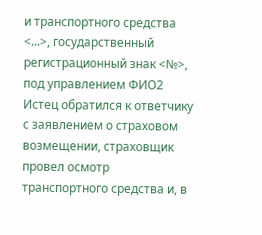и транспортного средства <...>, государственный регистрационный знак <№>, под управлением ФИО2 Истец обратился к ответчику с заявлением о страховом возмещении, страховщик провел осмотр транспортного средства и, в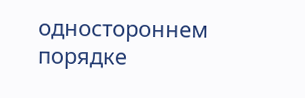одностороннем порядке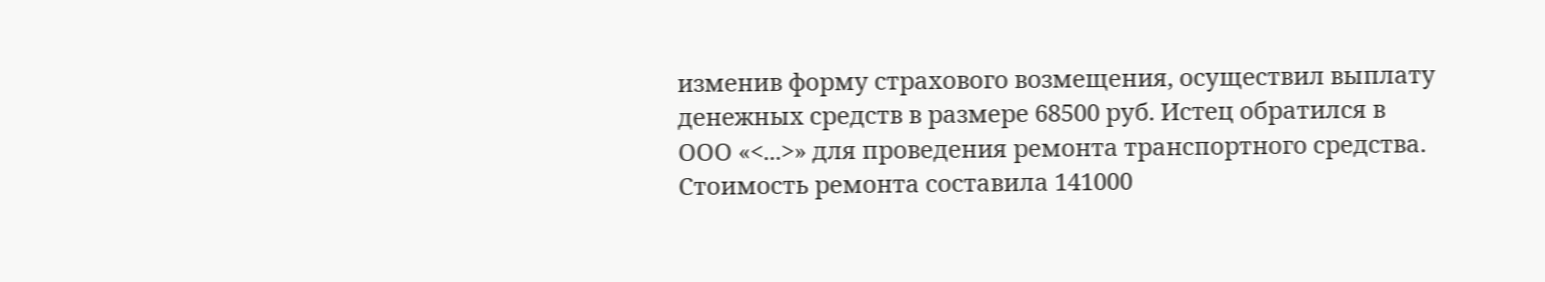изменив форму страхового возмещения, осуществил выплату денежных средств в размере 68500 руб. Истец обратился в ООО «<...>» для проведения ремонта транспортного средства. Стоимость ремонта составила 141000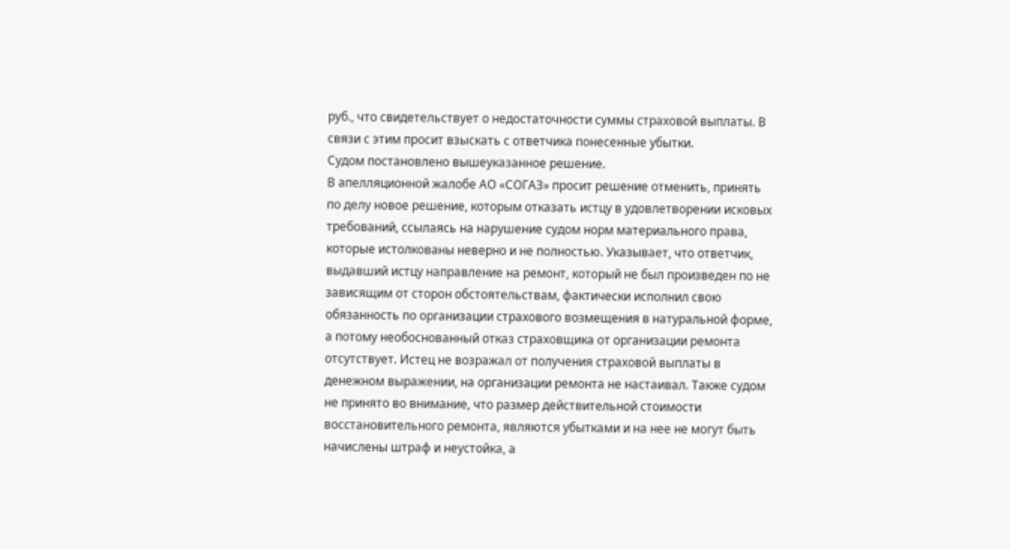руб., что свидетельствует о недостаточности суммы страховой выплаты. В связи с этим просит взыскать с ответчика понесенные убытки.
Судом постановлено вышеуказанное решение.
В апелляционной жалобе АО «СОГАЗ» просит решение отменить, принять по делу новое решение, которым отказать истцу в удовлетворении исковых требований, ссылаясь на нарушение судом норм материального права, которые истолкованы неверно и не полностью. Указывает, что ответчик, выдавший истцу направление на ремонт, который не был произведен по не зависящим от сторон обстоятельствам, фактически исполнил свою обязанность по организации страхового возмещения в натуральной форме, а потому необоснованный отказ страховщика от организации ремонта отсутствует. Истец не возражал от получения страховой выплаты в денежном выражении, на организации ремонта не настаивал. Также судом не принято во внимание, что размер действительной стоимости восстановительного ремонта, являются убытками и на нее не могут быть начислены штраф и неустойка, а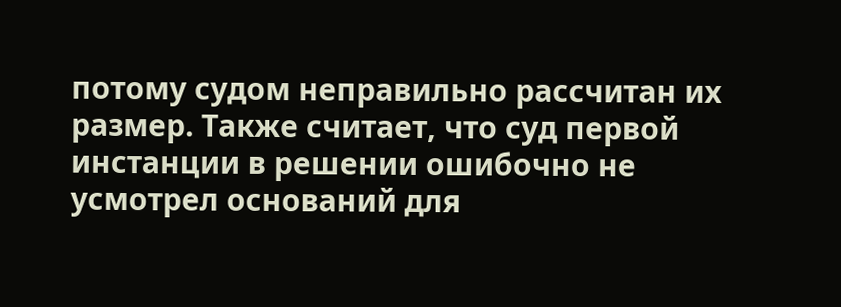потому судом неправильно рассчитан их размер. Также считает, что суд первой инстанции в решении ошибочно не усмотрел оснований для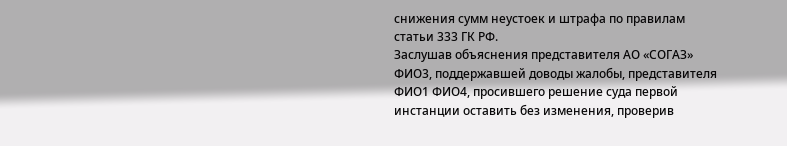снижения сумм неустоек и штрафа по правилам статьи 333 ГК РФ.
Заслушав объяснения представителя АО «СОГАЗ» ФИО3, поддержавшей доводы жалобы, представителя ФИО1 ФИО4, просившего решение суда первой инстанции оставить без изменения, проверив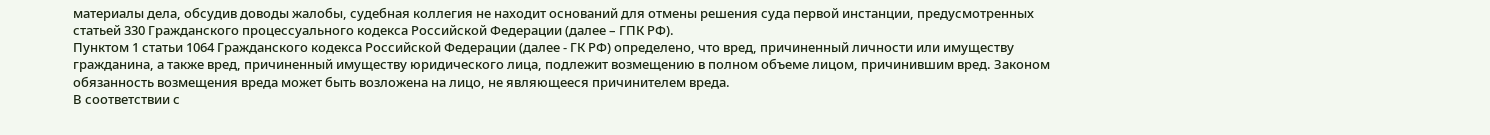материалы дела, обсудив доводы жалобы, судебная коллегия не находит оснований для отмены решения суда первой инстанции, предусмотренных статьей 330 Гражданского процессуального кодекса Российской Федерации (далее – ГПК РФ).
Пунктом 1 статьи 1064 Гражданского кодекса Российской Федерации (далее - ГК РФ) определено, что вред, причиненный личности или имуществу гражданина, а также вред, причиненный имуществу юридического лица, подлежит возмещению в полном объеме лицом, причинившим вред. Законом обязанность возмещения вреда может быть возложена на лицо, не являющееся причинителем вреда.
В соответствии с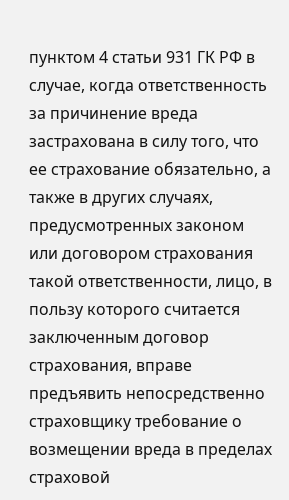пунктом 4 статьи 931 ГК РФ в случае, когда ответственность за причинение вреда застрахована в силу того, что ее страхование обязательно, а также в других случаях, предусмотренных законом или договором страхования такой ответственности, лицо, в пользу которого считается заключенным договор страхования, вправе предъявить непосредственно страховщику требование о возмещении вреда в пределах страховой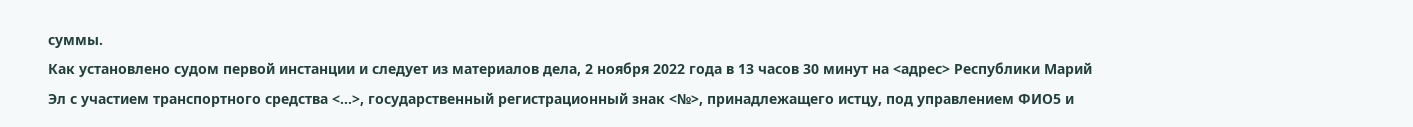суммы.
Как установлено судом первой инстанции и следует из материалов дела, 2 ноября 2022 года в 13 часов 30 минут на <адрес> Республики Марий Эл с участием транспортного средства <...>, государственный регистрационный знак <№>, принадлежащего истцу, под управлением ФИО5 и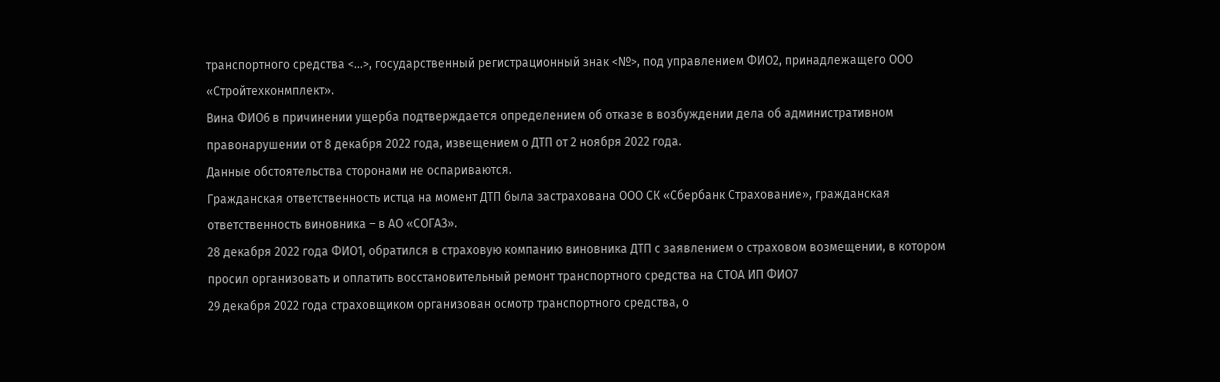транспортного средства <...>, государственный регистрационный знак <№>, под управлением ФИО2, принадлежащего ООО «Стройтехконмплект».
Вина ФИО6 в причинении ущерба подтверждается определением об отказе в возбуждении дела об административном правонарушении от 8 декабря 2022 года, извещением о ДТП от 2 ноября 2022 года.
Данные обстоятельства сторонами не оспариваются.
Гражданская ответственность истца на момент ДТП была застрахована ООО СК «Сбербанк Страхование», гражданская ответственность виновника – в АО «СОГАЗ».
28 декабря 2022 года ФИО1, обратился в страховую компанию виновника ДТП с заявлением о страховом возмещении, в котором просил организовать и оплатить восстановительный ремонт транспортного средства на СТОА ИП ФИО7
29 декабря 2022 года страховщиком организован осмотр транспортного средства, о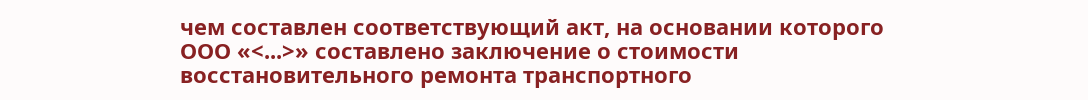чем составлен соответствующий акт, на основании которого ООО «<...>» составлено заключение о стоимости восстановительного ремонта транспортного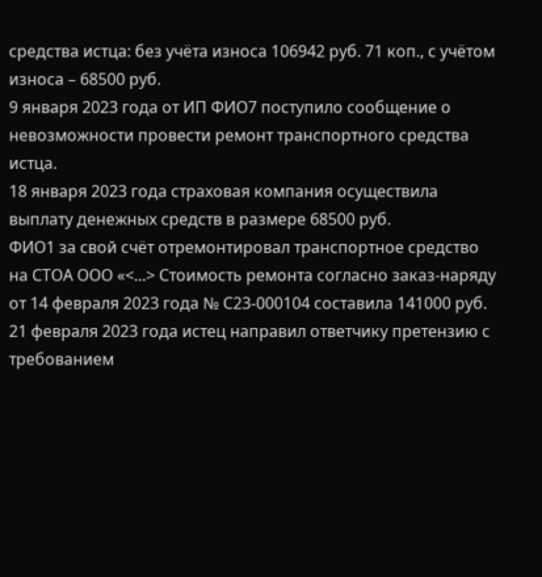средства истца: без учёта износа 106942 руб. 71 коп., с учётом износа – 68500 руб.
9 января 2023 года от ИП ФИО7 поступило сообщение о невозможности провести ремонт транспортного средства истца.
18 января 2023 года страховая компания осуществила выплату денежных средств в размере 68500 руб.
ФИО1 за свой счёт отремонтировал транспортное средство на СТОА ООО «<...> Стоимость ремонта согласно заказ-наряду от 14 февраля 2023 года № С23-000104 составила 141000 руб.
21 февраля 2023 года истец направил ответчику претензию с требованием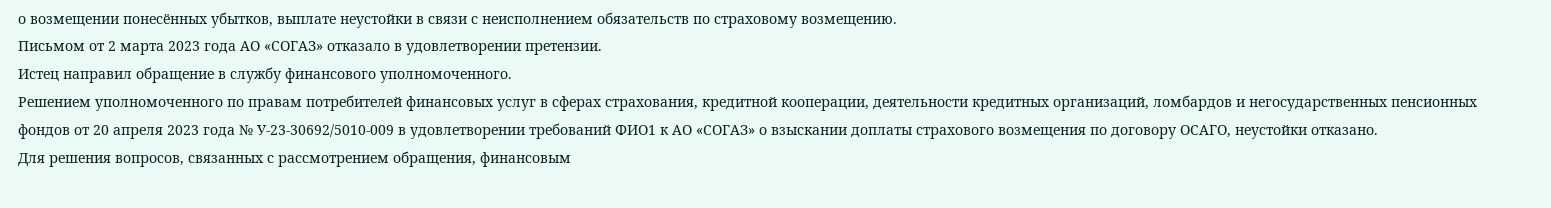о возмещении понесённых убытков, выплате неустойки в связи с неисполнением обязательств по страховому возмещению.
Письмом от 2 марта 2023 года АО «СОГАЗ» отказало в удовлетворении претензии.
Истец направил обращение в службу финансового уполномоченного.
Решением уполномоченного по правам потребителей финансовых услуг в сферах страхования, кредитной кооперации, деятельности кредитных организаций, ломбардов и негосударственных пенсионных фондов от 20 апреля 2023 года № У-23-30692/5010-009 в удовлетворении требований ФИО1 к АО «СОГАЗ» о взыскании доплаты страхового возмещения по договору ОСАГО, неустойки отказано.
Для решения вопросов, связанных с рассмотрением обращения, финансовым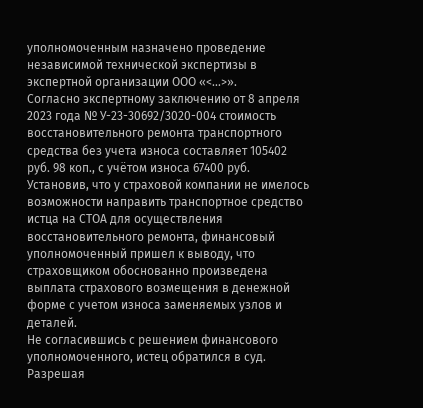уполномоченным назначено проведение независимой технической экспертизы в экспертной организации ООО «<...>».
Согласно экспертному заключению от 8 апреля 2023 года № У-23-30692/3020-004 стоимость восстановительного ремонта транспортного средства без учета износа составляет 105402 руб. 98 коп., с учётом износа 67400 руб.
Установив, что у страховой компании не имелось возможности направить транспортное средство истца на СТОА для осуществления восстановительного ремонта, финансовый уполномоченный пришел к выводу, что страховщиком обоснованно произведена выплата страхового возмещения в денежной форме с учетом износа заменяемых узлов и деталей.
Не согласившись с решением финансового уполномоченного, истец обратился в суд.
Разрешая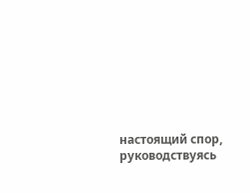настоящий спор, руководствуясь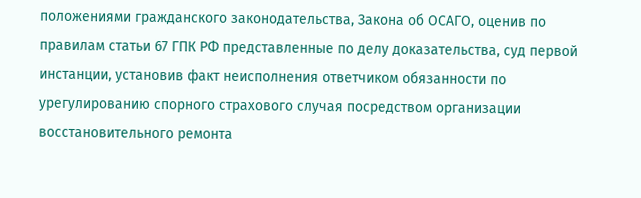положениями гражданского законодательства, Закона об ОСАГО, оценив по правилам статьи 67 ГПК РФ представленные по делу доказательства, суд первой инстанции, установив факт неисполнения ответчиком обязанности по урегулированию спорного страхового случая посредством организации восстановительного ремонта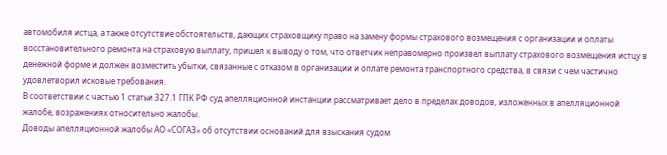автомобиля истца, а также отсутствие обстоятельств, дающих страховщику право на замену формы страхового возмещения с организации и оплаты восстановительного ремонта на страховую выплату, пришел к выводу о том, что ответчик неправомерно произвел выплату страхового возмещения истцу в денежной форме и должен возместить убытки, связанные с отказом в организации и оплате ремонта транспортного средства, в связи с чем частично удовлетворил исковые требования.
В соответствии с частью 1 статьи 327.1 ГПК РФ суд апелляционной инстанции рассматривает дело в пределах доводов, изложенных в апелляционной жалобе, возражениях относительно жалобы.
Доводы апелляционной жалобы АО «СОГАЗ» об отсутствии оснований для взыскания судом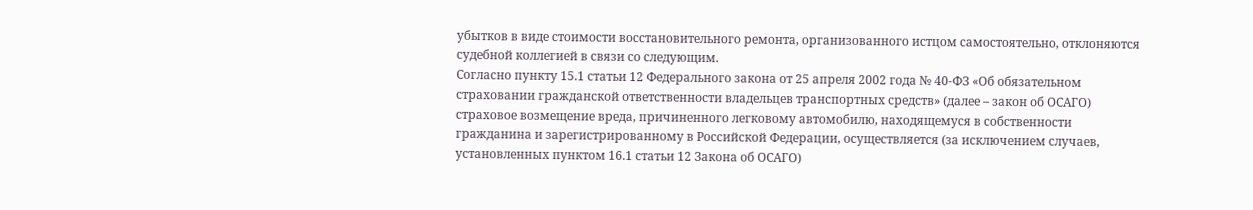убытков в виде стоимости восстановительного ремонта, организованного истцом самостоятельно, отклоняются судебной коллегией в связи со следующим.
Согласно пункту 15.1 статьи 12 Федерального закона от 25 апреля 2002 года № 40-ФЗ «Об обязательном страховании гражданской ответственности владельцев транспортных средств» (далее – закон об ОСАГО) страховое возмещение вреда, причиненного легковому автомобилю, находящемуся в собственности гражданина и зарегистрированному в Российской Федерации, осуществляется (за исключением случаев, установленных пунктом 16.1 статьи 12 Закона об ОСАГО)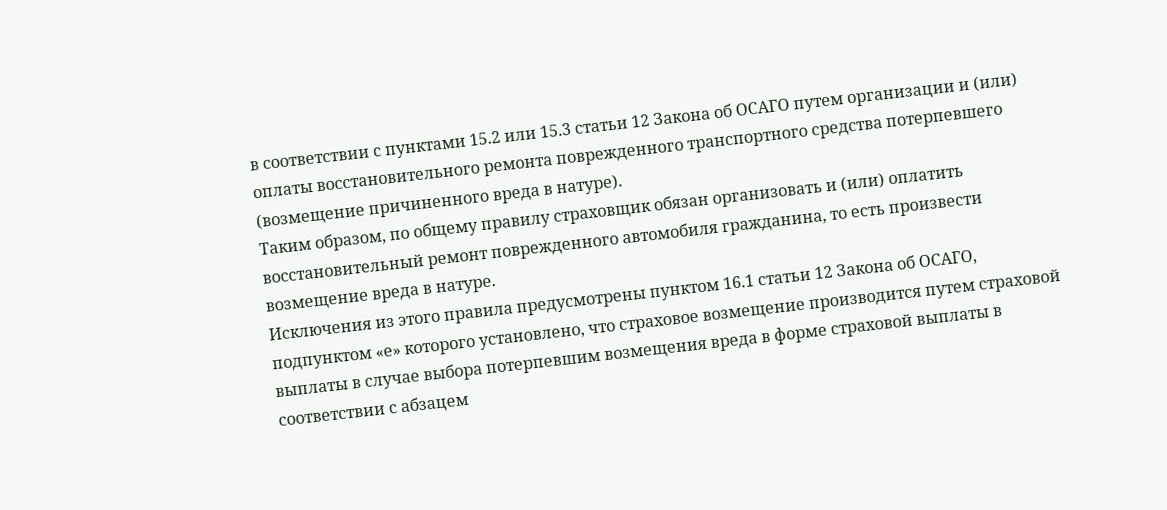в соответствии с пунктами 15.2 или 15.3 статьи 12 Закона об ОСАГО путем организации и (или) оплаты восстановительного ремонта поврежденного транспортного средства потерпевшего (возмещение причиненного вреда в натуре).
Таким образом, по общему правилу страховщик обязан организовать и (или) оплатить восстановительный ремонт поврежденного автомобиля гражданина, то есть произвести возмещение вреда в натуре.
Исключения из этого правила предусмотрены пунктом 16.1 статьи 12 Закона об ОСАГО, подпунктом «е» которого установлено, что страховое возмещение производится путем страховой выплаты в случае выбора потерпевшим возмещения вреда в форме страховой выплаты в соответствии с абзацем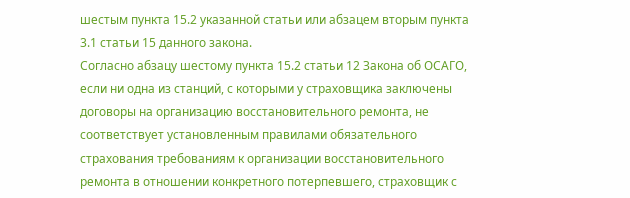шестым пункта 15.2 указанной статьи или абзацем вторым пункта 3.1 статьи 15 данного закона.
Согласно абзацу шестому пункта 15.2 статьи 12 Закона об ОСАГО, если ни одна из станций, с которыми у страховщика заключены договоры на организацию восстановительного ремонта, не соответствует установленным правилами обязательного страхования требованиям к организации восстановительного ремонта в отношении конкретного потерпевшего, страховщик с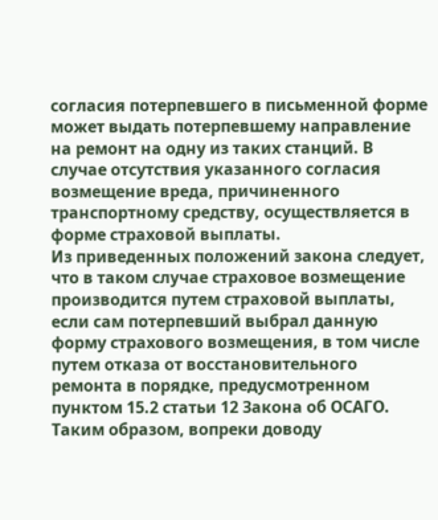согласия потерпевшего в письменной форме может выдать потерпевшему направление на ремонт на одну из таких станций. В случае отсутствия указанного согласия возмещение вреда, причиненного транспортному средству, осуществляется в форме страховой выплаты.
Из приведенных положений закона следует, что в таком случае страховое возмещение производится путем страховой выплаты, если сам потерпевший выбрал данную форму страхового возмещения, в том числе путем отказа от восстановительного ремонта в порядке, предусмотренном пунктом 15.2 статьи 12 Закона об ОСАГО.
Таким образом, вопреки доводу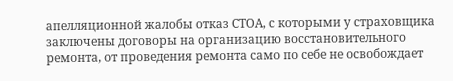апелляционной жалобы отказ СТОА, с которыми у страховщика заключены договоры на организацию восстановительного ремонта, от проведения ремонта само по себе не освобождает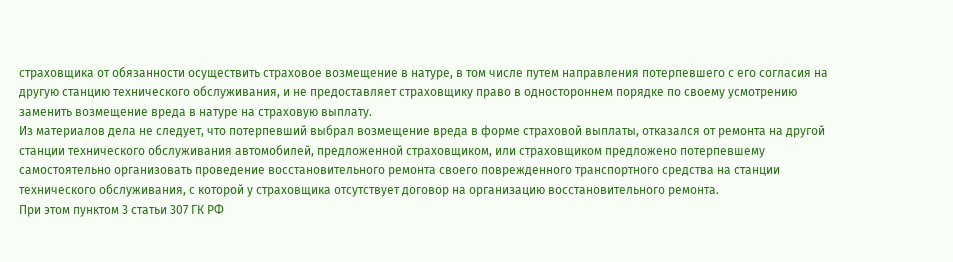страховщика от обязанности осуществить страховое возмещение в натуре, в том числе путем направления потерпевшего с его согласия на другую станцию технического обслуживания, и не предоставляет страховщику право в одностороннем порядке по своему усмотрению заменить возмещение вреда в натуре на страховую выплату.
Из материалов дела не следует, что потерпевший выбрал возмещение вреда в форме страховой выплаты, отказался от ремонта на другой станции технического обслуживания автомобилей, предложенной страховщиком, или страховщиком предложено потерпевшему самостоятельно организовать проведение восстановительного ремонта своего поврежденного транспортного средства на станции технического обслуживания, с которой у страховщика отсутствует договор на организацию восстановительного ремонта.
При этом пунктом 3 статьи 307 ГК РФ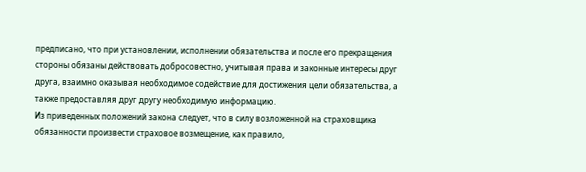предписано, что при установлении, исполнении обязательства и после его прекращения стороны обязаны действовать добросовестно, учитывая права и законные интересы друг друга, взаимно оказывая необходимое содействие для достижения цели обязательства, а также предоставляя друг другу необходимую информацию.
Из приведенных положений закона следует, что в силу возложенной на страховщика обязанности произвести страховое возмещение, как правило,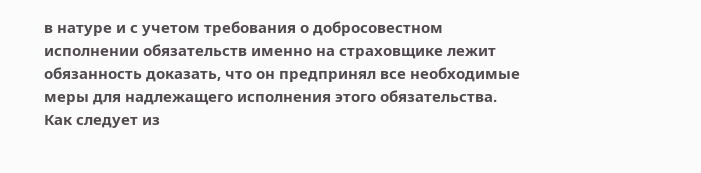в натуре и с учетом требования о добросовестном исполнении обязательств именно на страховщике лежит обязанность доказать, что он предпринял все необходимые меры для надлежащего исполнения этого обязательства.
Как следует из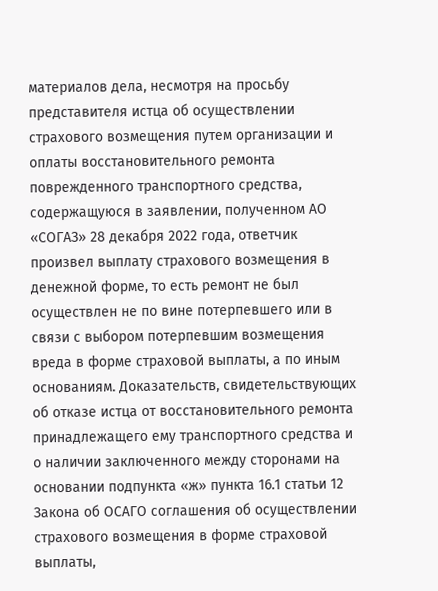материалов дела, несмотря на просьбу представителя истца об осуществлении страхового возмещения путем организации и оплаты восстановительного ремонта поврежденного транспортного средства, содержащуюся в заявлении, полученном АО «СОГАЗ» 28 декабря 2022 года, ответчик произвел выплату страхового возмещения в денежной форме, то есть ремонт не был осуществлен не по вине потерпевшего или в связи с выбором потерпевшим возмещения вреда в форме страховой выплаты, а по иным основаниям. Доказательств, свидетельствующих об отказе истца от восстановительного ремонта принадлежащего ему транспортного средства и о наличии заключенного между сторонами на основании подпункта «ж» пункта 16.1 статьи 12 Закона об ОСАГО соглашения об осуществлении страхового возмещения в форме страховой выплаты,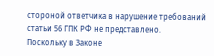стороной ответчика в нарушение требований статьи 56 ГПК РФ не представлено.
Поскольку в Законе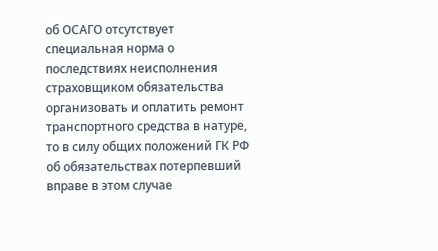об ОСАГО отсутствует специальная норма о последствиях неисполнения страховщиком обязательства организовать и оплатить ремонт транспортного средства в натуре, то в силу общих положений ГК РФ об обязательствах потерпевший вправе в этом случае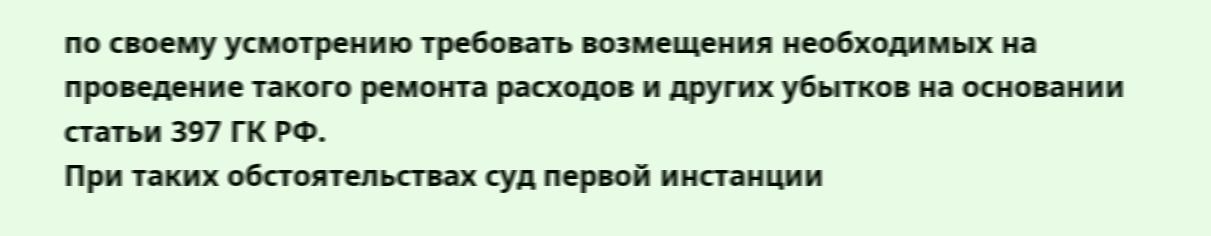по своему усмотрению требовать возмещения необходимых на проведение такого ремонта расходов и других убытков на основании статьи 397 ГК РФ.
При таких обстоятельствах суд первой инстанции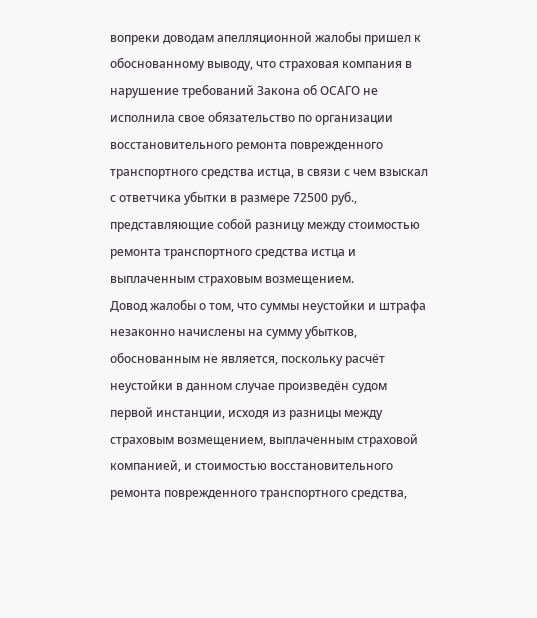вопреки доводам апелляционной жалобы пришел к обоснованному выводу, что страховая компания в нарушение требований Закона об ОСАГО не исполнила свое обязательство по организации восстановительного ремонта поврежденного транспортного средства истца, в связи с чем взыскал с ответчика убытки в размере 72500 руб., представляющие собой разницу между стоимостью ремонта транспортного средства истца и выплаченным страховым возмещением.
Довод жалобы о том, что суммы неустойки и штрафа незаконно начислены на сумму убытков, обоснованным не является, поскольку расчёт неустойки в данном случае произведён судом первой инстанции, исходя из разницы между страховым возмещением, выплаченным страховой компанией, и стоимостью восстановительного ремонта поврежденного транспортного средства,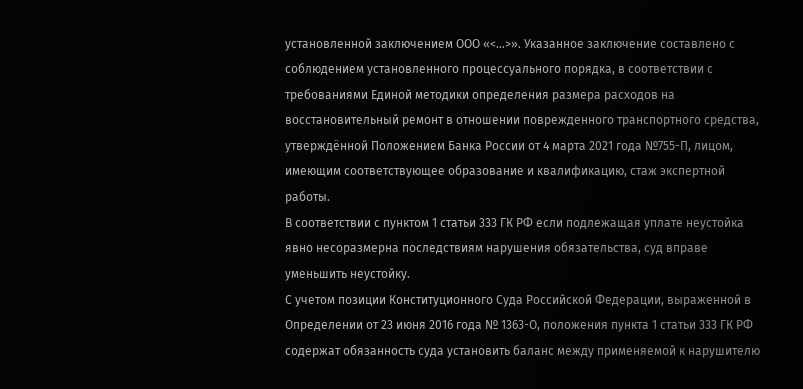установленной заключением ООО «<...>». Указанное заключение составлено с соблюдением установленного процессуального порядка, в соответствии с требованиями Единой методики определения размера расходов на восстановительный ремонт в отношении поврежденного транспортного средства, утверждённой Положением Банка России от 4 марта 2021 года №755-П, лицом, имеющим соответствующее образование и квалификацию, стаж экспертной работы.
В соответствии с пунктом 1 статьи 333 ГК РФ если подлежащая уплате неустойка явно несоразмерна последствиям нарушения обязательства, суд вправе уменьшить неустойку.
С учетом позиции Конституционного Суда Российской Федерации, выраженной в Определении от 23 июня 2016 года № 1363-О, положения пункта 1 статьи 333 ГК РФ содержат обязанность суда установить баланс между применяемой к нарушителю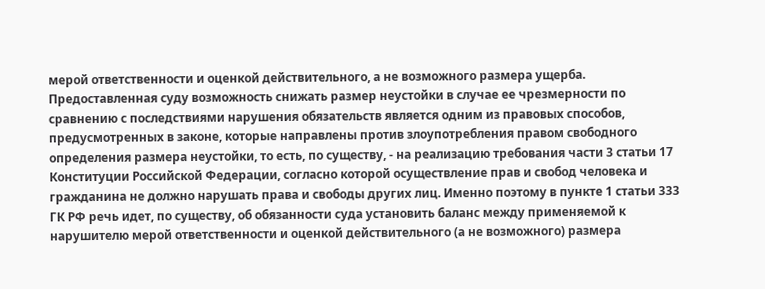мерой ответственности и оценкой действительного, а не возможного размера ущерба.
Предоставленная суду возможность снижать размер неустойки в случае ее чрезмерности по сравнению с последствиями нарушения обязательств является одним из правовых способов, предусмотренных в законе, которые направлены против злоупотребления правом свободного определения размера неустойки, то есть, по существу, - на реализацию требования части 3 статьи 17 Конституции Российской Федерации, согласно которой осуществление прав и свобод человека и гражданина не должно нарушать права и свободы других лиц. Именно поэтому в пункте 1 статьи 333 ГК РФ речь идет, по существу, об обязанности суда установить баланс между применяемой к нарушителю мерой ответственности и оценкой действительного (а не возможного) размера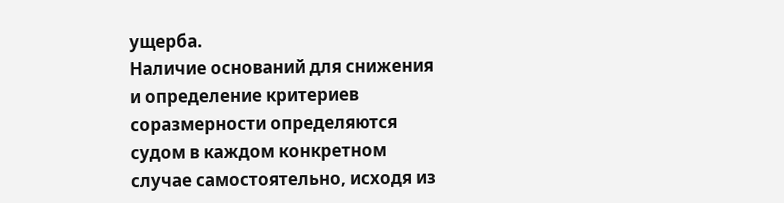ущерба.
Наличие оснований для снижения и определение критериев соразмерности определяются судом в каждом конкретном случае самостоятельно, исходя из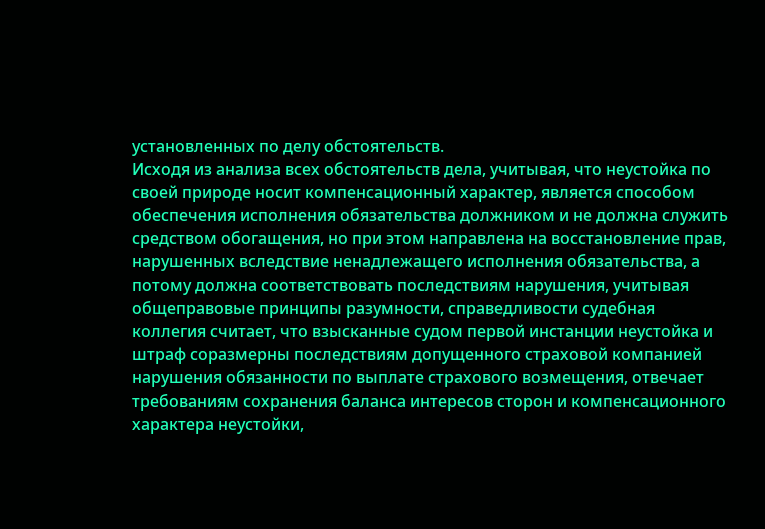установленных по делу обстоятельств.
Исходя из анализа всех обстоятельств дела, учитывая, что неустойка по своей природе носит компенсационный характер, является способом обеспечения исполнения обязательства должником и не должна служить средством обогащения, но при этом направлена на восстановление прав, нарушенных вследствие ненадлежащего исполнения обязательства, а потому должна соответствовать последствиям нарушения, учитывая общеправовые принципы разумности, справедливости судебная коллегия считает, что взысканные судом первой инстанции неустойка и штраф соразмерны последствиям допущенного страховой компанией нарушения обязанности по выплате страхового возмещения, отвечает требованиям сохранения баланса интересов сторон и компенсационного характера неустойки,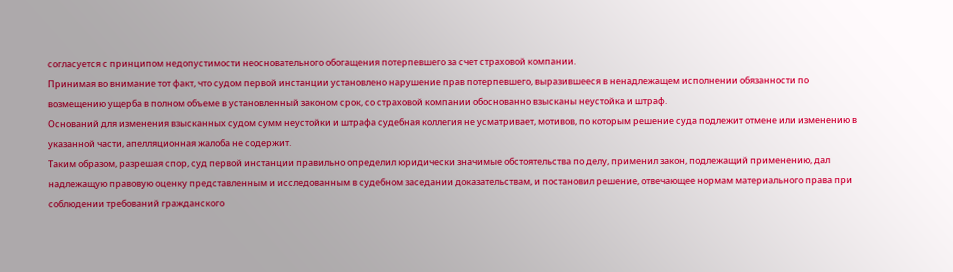согласуется с принципом недопустимости неосновательного обогащения потерпевшего за счет страховой компании.
Принимая во внимание тот факт, что судом первой инстанции установлено нарушение прав потерпевшего, выразившееся в ненадлежащем исполнении обязанности по возмещению ущерба в полном объеме в установленный законом срок, со страховой компании обоснованно взысканы неустойка и штраф.
Оснований для изменения взысканных судом сумм неустойки и штрафа судебная коллегия не усматривает, мотивов, по которым решение суда подлежит отмене или изменению в указанной части, апелляционная жалоба не содержит.
Таким образом, разрешая спор, суд первой инстанции правильно определил юридически значимые обстоятельства по делу, применил закон, подлежащий применению, дал надлежащую правовую оценку представленным и исследованным в судебном заседании доказательствам, и постановил решение, отвечающее нормам материального права при соблюдении требований гражданского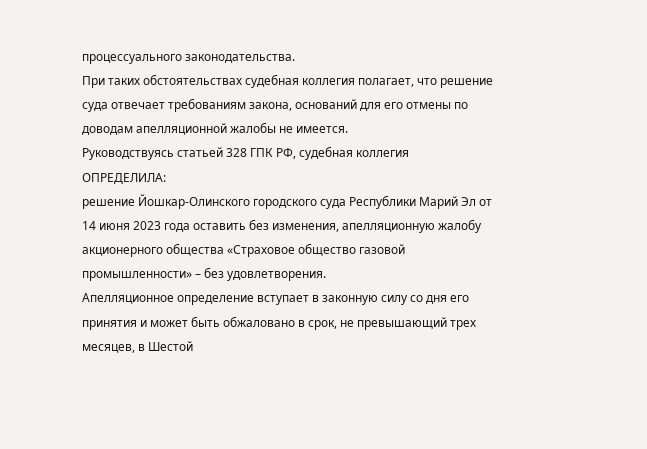процессуального законодательства.
При таких обстоятельствах судебная коллегия полагает, что решение суда отвечает требованиям закона, оснований для его отмены по доводам апелляционной жалобы не имеется.
Руководствуясь статьей 328 ГПК РФ, судебная коллегия
ОПРЕДЕЛИЛА:
решение Йошкар-Олинского городского суда Республики Марий Эл от 14 июня 2023 года оставить без изменения, апелляционную жалобу акционерного общества «Страховое общество газовой промышленности» – без удовлетворения.
Апелляционное определение вступает в законную силу со дня его принятия и может быть обжаловано в срок, не превышающий трех месяцев, в Шестой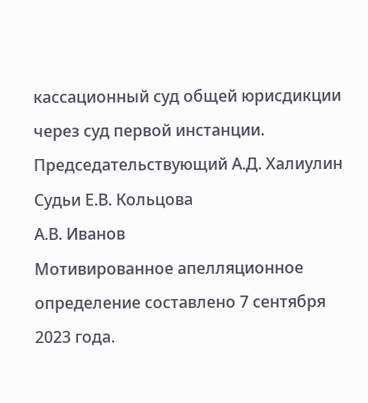кассационный суд общей юрисдикции через суд первой инстанции.
Председательствующий А.Д. Халиулин
Судьи Е.В. Кольцова
А.В. Иванов
Мотивированное апелляционное определение составлено 7 сентября 2023 года.